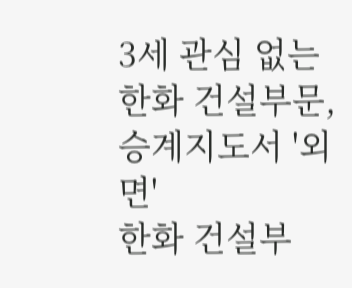3세 관심 없는 한화 건설부문, 승계지도서 '외면'
한화 건설부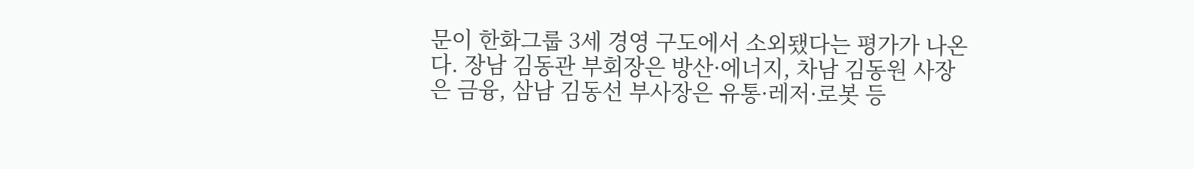문이 한화그룹 3세 경영 구도에서 소외됐다는 평가가 나온다. 장남 김동관 부회장은 방산·에너지, 차남 김동원 사장은 금융, 삼남 김동선 부사장은 유통·레저·로봇 등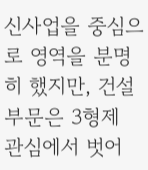신사업을 중심으로 영역을 분명히 했지만, 건설부문은 3형제 관심에서 벗어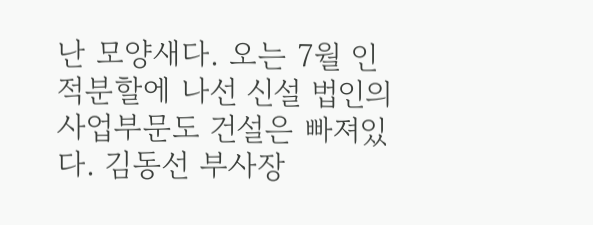난 모양새다. 오는 7월 인적분할에 나선 신설 법인의 사업부문도 건설은 빠져있다. 김동선 부사장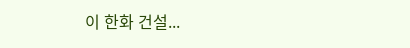이 한화 건설...